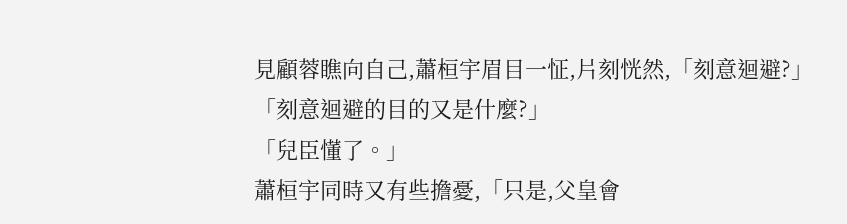見顧蓉瞧向自己,蕭桓宇眉目一怔,片刻恍然,「刻意迴避?」
「刻意迴避的目的又是什麼?」
「兒臣懂了。」
蕭桓宇同時又有些擔憂,「只是,父皇會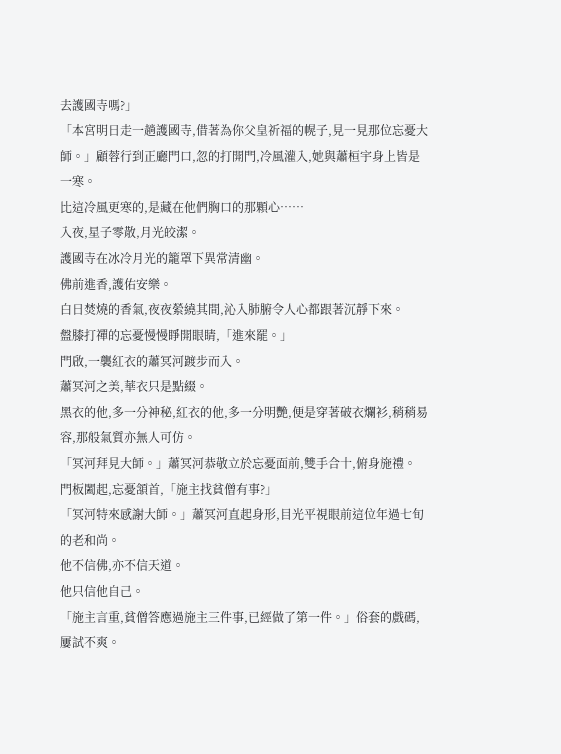去護國寺嗎?」
「本宮明日走一趟護國寺,借著為你父皇祈福的幌子,見一見那位忘憂大師。」顧蓉行到正廳門口,忽的打開門,冷風灌入,她與蕭桓宇身上皆是一寒。
比這冷風更寒的,是藏在他們胸口的那顆心……
入夜,星子零散,月光皎潔。
護國寺在冰冷月光的籠罩下異常清幽。
佛前進香,護佑安樂。
白日焚燒的香氣,夜夜縈繞其間,沁入肺腑令人心都跟著沉靜下來。
盤膝打禪的忘憂慢慢睜開眼睛,「進來罷。」
門啟,一襲紅衣的蕭冥河踱步而入。
蕭冥河之美,華衣只是點綴。
黑衣的他,多一分神秘,紅衣的他,多一分明艷,便是穿著破衣爛衫,稍稍易容,那般氣質亦無人可仿。
「冥河拜見大師。」蕭冥河恭敬立於忘憂面前,雙手合十,俯身施禮。
門板闔起,忘憂頷首,「施主找貧僧有事?」
「冥河特來感謝大師。」蕭冥河直起身形,目光平視眼前這位年過七旬的老和尚。
他不信佛,亦不信天道。
他只信他自己。
「施主言重,貧僧答應過施主三件事,已經做了第一件。」俗套的戲碼,屢試不爽。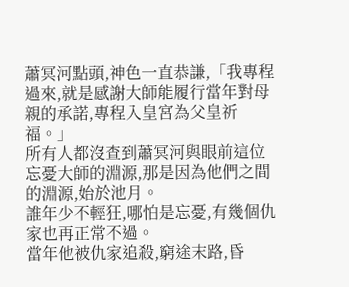蕭冥河點頭,神色一直恭謙,「我專程過來,就是感謝大師能履行當年對母親的承諾,專程入皇宮為父皇祈福。」
所有人都沒查到蕭冥河與眼前這位忘憂大師的淵源,那是因為他們之間的淵源,始於池月。
誰年少不輕狂,哪怕是忘憂,有幾個仇家也再正常不過。
當年他被仇家追殺,窮途末路,昏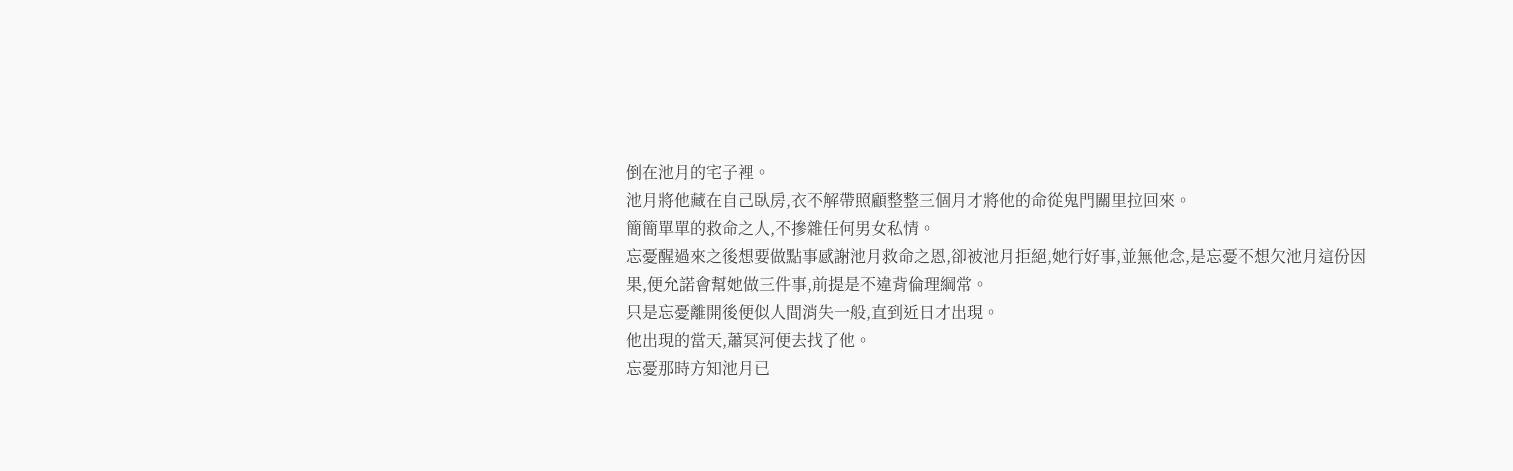倒在池月的宅子裡。
池月將他藏在自己臥房,衣不解帶照顧整整三個月才將他的命從鬼門關里拉回來。
簡簡單單的救命之人,不摻雜任何男女私情。
忘憂醒過來之後想要做點事感謝池月救命之恩,卻被池月拒絕,她行好事,並無他念,是忘憂不想欠池月這份因果,便允諾會幫她做三件事,前提是不違背倫理綱常。
只是忘憂離開後便似人間消失一般,直到近日才出現。
他出現的當天,蕭冥河便去找了他。
忘憂那時方知池月已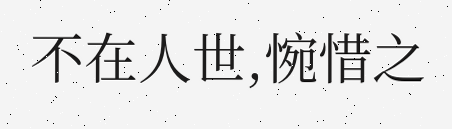不在人世,惋惜之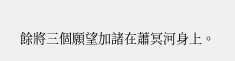餘將三個願望加諸在蕭冥河身上。